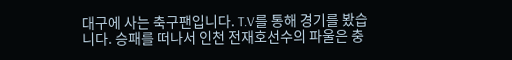대구에 사는 축구팬입니다. T.V를 통해 경기를 봤습니다. 승패를 떠나서 인천 전재호선수의 파울은 충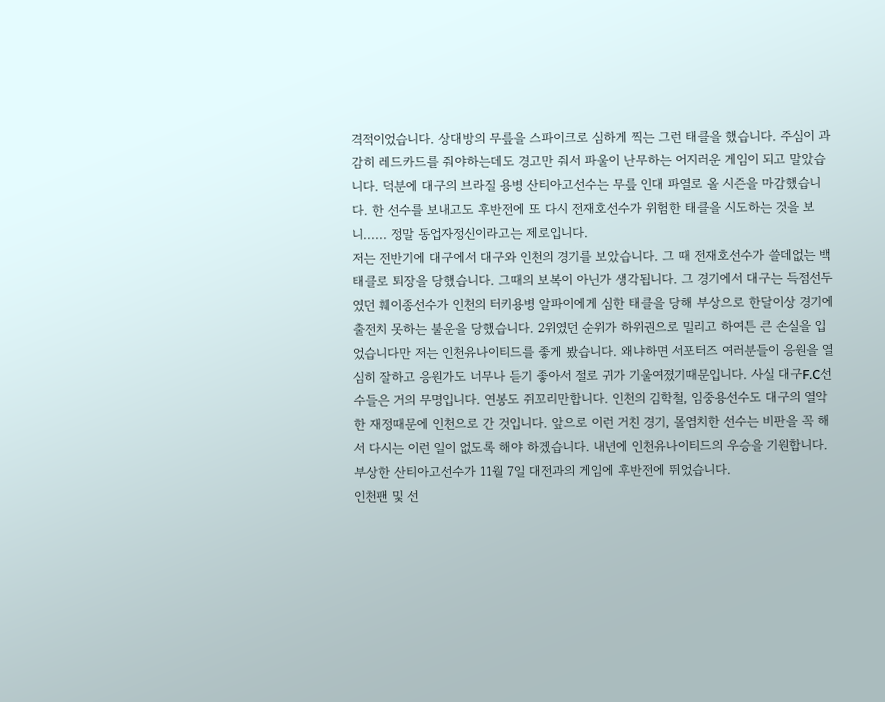격적이었습니다. 상대방의 무릎을 스파이크로 심하게 찍는 그런 태클을 했습니다. 주심이 과감히 레드카드를 줘야하는데도 경고만 줘서 파울이 난무하는 어지러운 게임이 되고 말았습니다. 덕분에 대구의 브라질 용병 산티아고선수는 무릎 인대 파열로 올 시즌을 마감했습니다. 한 선수를 보내고도 후반전에 또 다시 전재호선수가 위험한 태클을 시도하는 것을 보니...... 정말 동업자정신이라고는 제로입니다.
저는 전반기에 대구에서 대구와 인천의 경기를 보았습니다. 그 때 전재호선수가 쓸데없는 백태클로 퇴장을 당했습니다. 그때의 보복이 아닌가 생각됩니다. 그 경기에서 대구는 득점선두였던 훼이종선수가 인천의 터키용병 알파이에게 심한 태클을 당해 부상으로 한달이상 경기에 출전치 못하는 불운을 당했습니다. 2위였던 순위가 하위권으로 밀리고 하여튼 큰 손실을 입었습니다만 저는 인천유나이티드를 좋게 봤습니다. 왜냐하면 서포터즈 여러분들이 응원을 열심히 잘하고 응원가도 너무나 듣기 좋아서 절로 귀가 기울여졌기때문입니다. 사실 대구F.C선수들은 거의 무명입니다. 연봉도 쥐꼬리만합니다. 인천의 김학철, 임중용선수도 대구의 열악한 재정때문에 인천으로 간 것입니다. 앞으로 이런 거친 경기, 몰염치한 선수는 비판을 꼭 해서 다시는 이런 일이 없도록 해야 하겠습니다. 내년에 인천유나이티드의 우승을 기원합니다.
부상한 산티아고선수가 11월 7일 대전과의 게임에 후반전에 뛰었습니다.
인천팬 및 선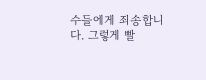수들에게 죄송합니다. 그렇게 빨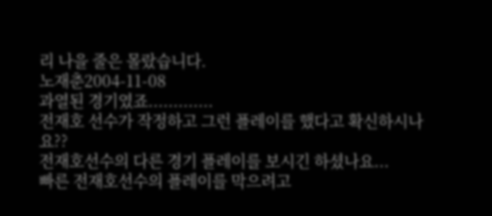리 나을 줄은 몰랐습니다.
노재춘2004-11-08
과열된 경기였죠.............
전재호 선수가 작정하고 그런 플레이를 했다고 확신하시나요??
전재호선수의 다른 경기 플레이를 보시긴 하셨나요...
빠른 전재호선수의 플레이를 막으려고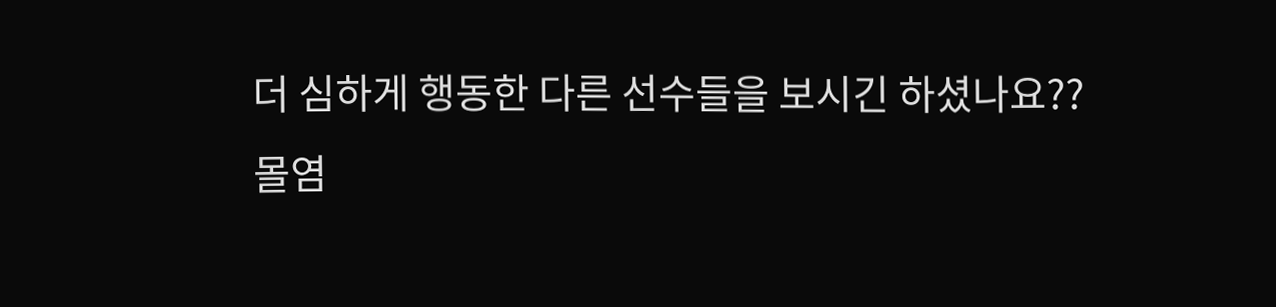더 심하게 행동한 다른 선수들을 보시긴 하셨나요??
몰염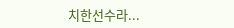치한선수라...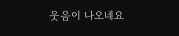웃음이 나오네요